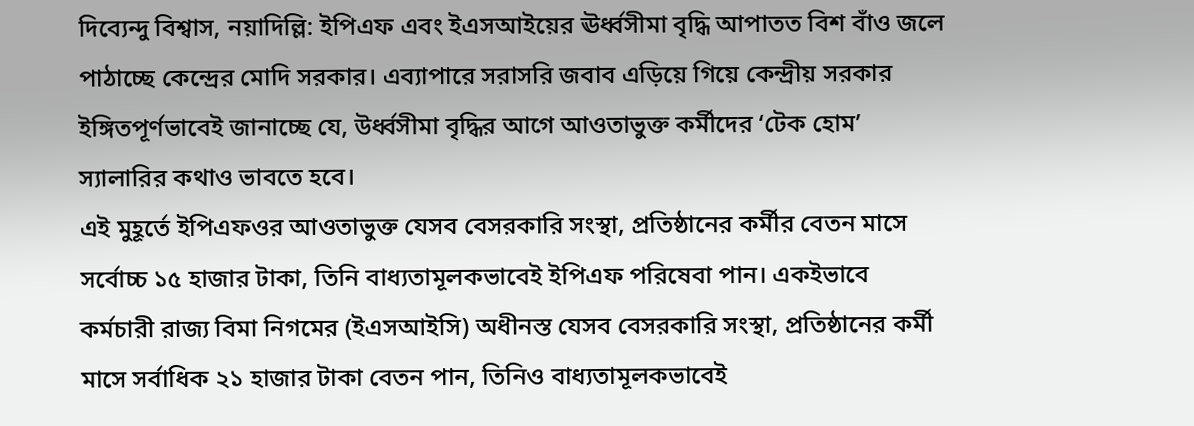দিব্যেন্দু বিশ্বাস, নয়াদিল্লি: ইপিএফ এবং ইএসআইয়ের ঊর্ধ্বসীমা বৃদ্ধি আপাতত বিশ বাঁও জলে পাঠাচ্ছে কেন্দ্রের মোদি সরকার। এব্যাপারে সরাসরি জবাব এড়িয়ে গিয়ে কেন্দ্রীয় সরকার ইঙ্গিতপূর্ণভাবেই জানাচ্ছে যে, উর্ধ্বসীমা বৃদ্ধির আগে আওতাভুক্ত কর্মীদের ‘টেক হোম’ স্যালারির কথাও ভাবতে হবে।
এই মুহূর্তে ইপিএফওর আওতাভুক্ত যেসব বেসরকারি সংস্থা, প্রতিষ্ঠানের কর্মীর বেতন মাসে সর্বোচ্চ ১৫ হাজার টাকা, তিনি বাধ্যতামূলকভাবেই ইপিএফ পরিষেবা পান। একইভাবে কর্মচারী রাজ্য বিমা নিগমের (ইএসআইসি) অধীনস্ত যেসব বেসরকারি সংস্থা, প্রতিষ্ঠানের কর্মী মাসে সর্বাধিক ২১ হাজার টাকা বেতন পান, তিনিও বাধ্যতামূলকভাবেই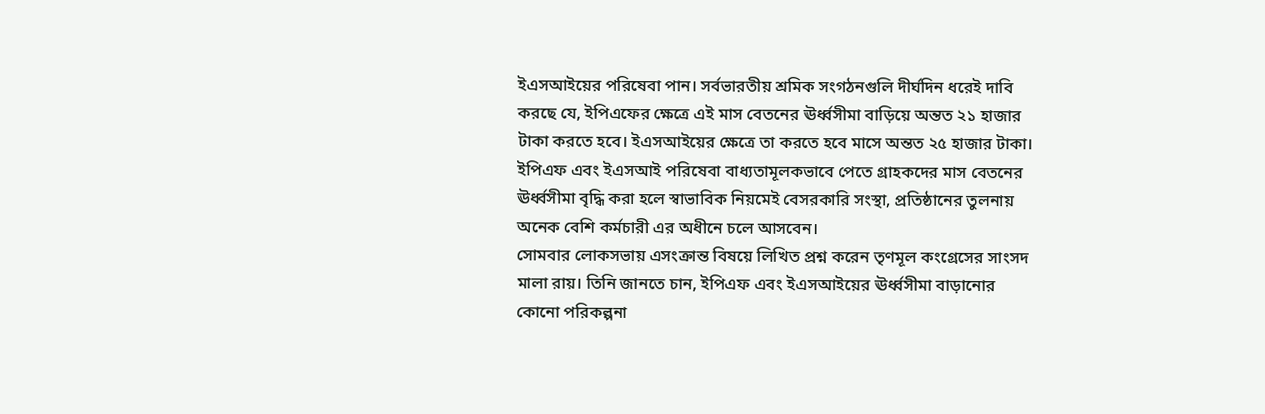ইএসআইয়ের পরিষেবা পান। সর্বভারতীয় শ্রমিক সংগঠনগুলি দীর্ঘদিন ধরেই দাবি করছে যে, ইপিএফের ক্ষেত্রে এই মাস বেতনের ঊর্ধ্বসীমা বাড়িয়ে অন্তত ২১ হাজার টাকা করতে হবে। ইএসআইয়ের ক্ষেত্রে তা করতে হবে মাসে অন্তত ২৫ হাজার টাকা। ইপিএফ এবং ইএসআই পরিষেবা বাধ্যতামূলকভাবে পেতে গ্রাহকদের মাস বেতনের ঊর্ধ্বসীমা বৃদ্ধি করা হলে স্বাভাবিক নিয়মেই বেসরকারি সংস্থা, প্রতিষ্ঠানের তুলনায় অনেক বেশি কর্মচারী এর অধীনে চলে আসবেন।
সোমবার লোকসভায় এসংক্রান্ত বিষয়ে লিখিত প্রশ্ন করেন তৃণমূল কংগ্রেসের সাংসদ মালা রায়। তিনি জানতে চান, ইপিএফ এবং ইএসআইয়ের ঊর্ধ্বসীমা বাড়ানোর কোনো পরিকল্পনা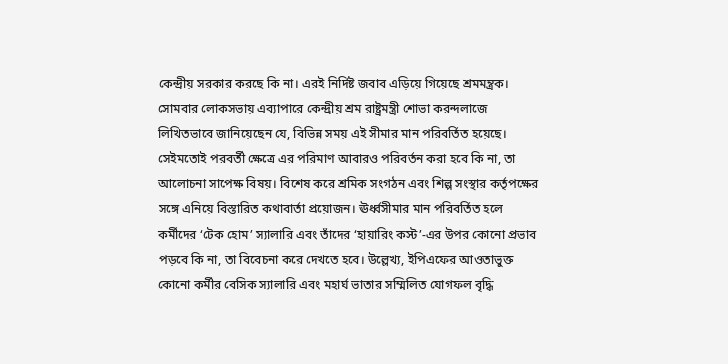কেন্দ্রীয় সরকার করছে কি না। এরই নির্দিষ্ট জবাব এড়িয়ে গিয়েছে শ্রমমন্ত্রক। সোমবার লোকসভায় এব্যাপারে কেন্দ্রীয় শ্রম রাষ্ট্রমন্ত্রী শোভা করন্দলাজে লিখিতভাবে জানিয়েছেন যে, বিভিন্ন সময় এই সীমার মান পরিবর্তিত হয়েছে। সেইমতোই পরবর্তী ক্ষেত্রে এর পরিমাণ আবারও পরিবর্তন করা হবে কি না, তা আলোচনা সাপেক্ষ বিষয়। বিশেষ করে শ্রমিক সংগঠন এবং শিল্প সংস্থার কর্তৃপক্ষের সঙ্গে এনিয়ে বিস্তারিত কথাবার্তা প্রয়োজন। ঊর্ধ্বসীমার মান পরিবর্তিত হলে কর্মীদের ‘টেক হোম’ স্যালারি এবং তাঁদের ‘হায়ারিং কস্ট’-এর উপর কোনো প্রভাব পড়বে কি না, তা বিবেচনা করে দেখতে হবে। উল্লেখ্য, ইপিএফের আওতাভুক্ত কোনো কর্মীর বেসিক স্যালারি এবং মহার্ঘ ভাতার সম্মিলিত যোগফল বৃদ্ধি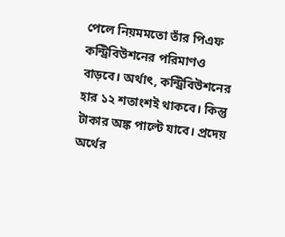পেলে নিয়মমতো তাঁর পিএফ কন্ট্রিবিউশনের পরিমাণও বাড়বে। অর্থাৎ, কন্ট্রিবিউশনের হার ১২ শতাংশই থাকবে। কিন্তু টাকার অঙ্ক পাল্টে যাবে। প্রদেয় অর্থের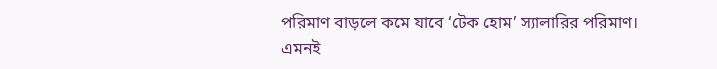পরিমাণ বাড়লে কমে যাবে ‘টেক হোম’ স্যালারির পরিমাণ। এমনই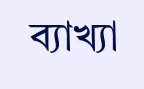ব্যাখ্যা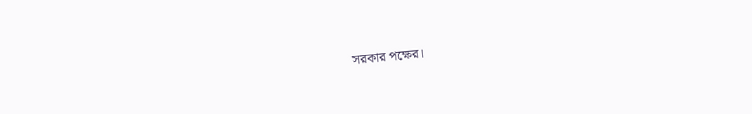সরকার পক্ষের।